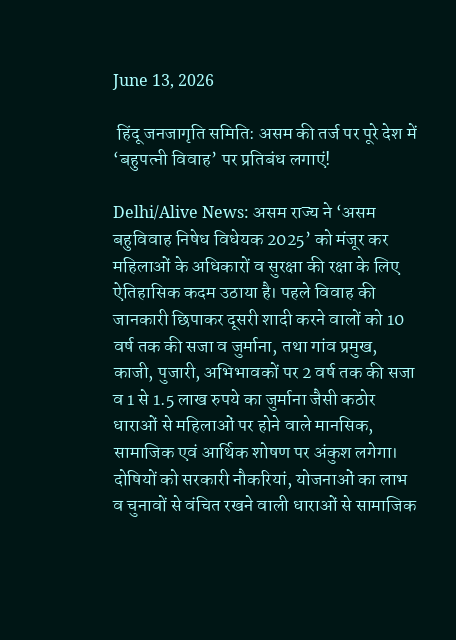June 13, 2026

 हिंदू जनजागृति समिति: असम की तर्ज पर पूरे देश में ‘बहुपत्नी विवाह’ पर प्रतिबंध लगाएं!

Delhi/Alive News: असम राज्य ने ‘असम बहुविवाह निषेध विधेयक 2025’ को मंजूर कर महिलाओं के अधिकारों व सुरक्षा की रक्षा के लिए ऐतिहासिक कदम उठाया है। पहले विवाह की जानकारी छिपाकर दूसरी शादी करने वालों को 10 वर्ष तक की सजा व जुर्माना, तथा गांव प्रमुख, काजी, पुजारी, अभिभावकों पर 2 वर्ष तक की सजा व 1 से 1.5 लाख रुपये का जुर्माना जैसी कठोर धाराओं से महिलाओं पर होने वाले मानसिक, सामाजिक एवं आर्थिक शोषण पर अंकुश लगेगा। दोषियों को सरकारी नौकरियां, योजनाओं का लाभ व चुनावों से वंचित रखने वाली धाराओं से सामाजिक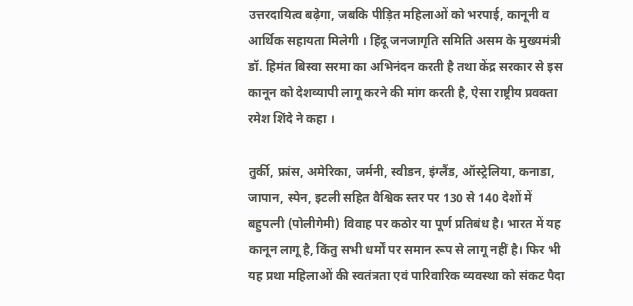उत्तरदायित्व बढ़ेगा, जबकि पीड़ित महिलाओं को भरपाई, कानूनी व आर्थिक सहायता मिलेगी । हिंदू जनजागृति समिति असम के मुख्यमंत्री डॉ. हिमंत बिस्वा सरमा का अभिनंदन करती है तथा केंद्र सरकार से इस कानून को देशव्यापी लागू करने की मांग करती है, ऐसा राष्ट्रीय प्रवक्ता रमेश शिंदे ने कहा ।

तुर्की, फ्रांस, अमेरिका, जर्मनी, स्वीडन, इंग्लैंड, ऑस्ट्रेलिया, कनाडा, जापान, स्पेन, इटली सहित वैश्विक स्तर पर 130 से 140 देशों में बहुपत्नी (पोलीगेमी) विवाह पर कठोर या पूर्ण प्रतिबंध है। भारत में यह कानून लागू है, किंतु सभी धर्मों पर समान रूप से लागू नहीं है। फिर भी यह प्रथा महिलाओं की स्वतंत्रता एवं पारिवारिक व्यवस्था को संकट पैदा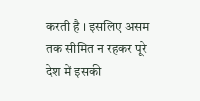करती है । इसलिए असम तक सीमित न रहकर पूरे देश में इसकी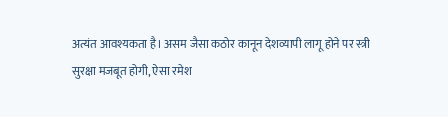अत्यंत आवश्यकता है। असम जैसा कठोर कानून देशव्यापी लागू होने पर स्त्री सुरक्षा मजबूत होगी, ऐसा रमेश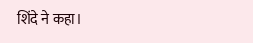शिंदे ने कहा।